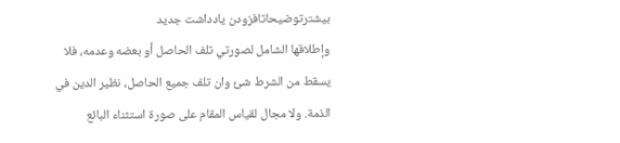بیشترتوضیحاتافزودن یادداشت جدید
وإطلاقها الشامل لصورتي تلف الحاصل أو بعضه وعدمه، فلا يسقط من الشرط شئ وان تلف جميع الحاصل، نظير الدين في الذمة. ولا مجال لقياس المقام على صورة استثناء البائع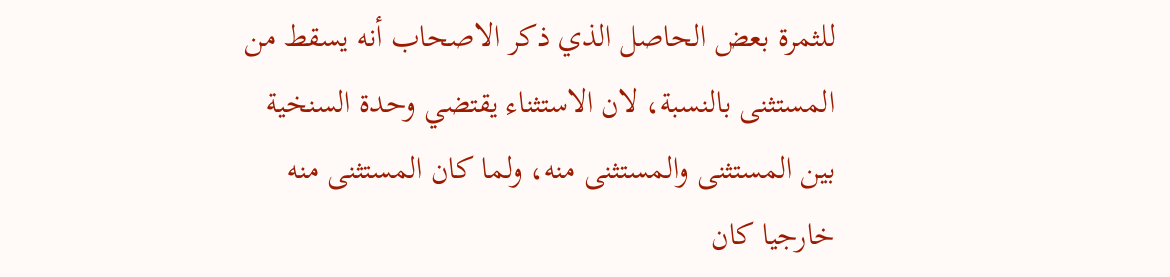للثمرة بعض الحاصل الذي ذكر الاصحاب أنه يسقط من المستثنى بالنسبة، لان الاستثناء يقتضي وحدة السنخية بين المستثنى والمستثنى منه، ولما كان المستثنى منه خارجيا كان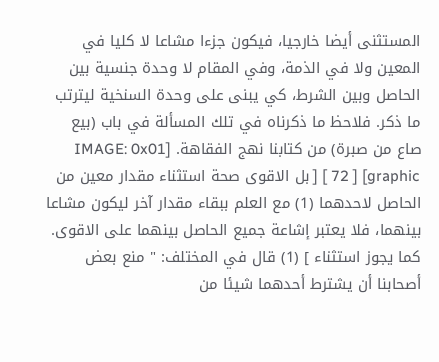المستثنى أيضا خارجيا، فيكون جزءا مشاعا لا كليا في المعين ولا في الذمة، وفي المقام لا وحدة جنسية بين الحاصل وبين الشرط، كي يبنى على وحدة السنخية ليترتب ما ذكر. فلاحظ ما ذكرناه في تلك المسألة في باب (بيع صاع من صبرة) من كتابنا نهج الفقاهة. [IMAGE: 0x01 graphic] [ 72 ] [ بل الاقوى صحة استثناء مقدار معين من الحاصل لاحدهما (1) مع العلم ببقاء مقدار آخر ليكون مشاعا بينهما، فلا يعتبر إشاعة جميع الحاصل بينهما على الاقوى. كما يجوز استثناء ] (1) قال في المختلف: " منع بعض أصحابنا أن يشترط أحدهما شيئا من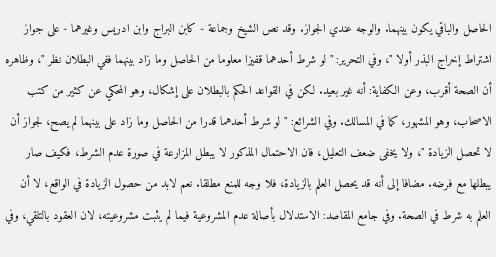الحاصل والباقي يكون بينهما. والوجه عندي الجواز. وقد نص الشيخ وجماعة - كابن البراج وابن ادريس وغيرهما - على جواز اشتراط إخراج البذر أولا "، وفي التحرير: " لو شرط أحدهما قفيزا معلوما من الحاصل وما زاد بينهما ففي البطلان نظر "، وظاهره أن الصحة أقرب، وعن الكفاية: أنه غير بعيد. لكن في القواعد الحكم بالبطلان على إشكال، وهو المحكي عن كثير من كتب الاصحاب، وهو المشهور، كما في المسالك. وفي الشرائع: " لو شرط أحدهما قدرا من الحاصل وما زاد على بينهما لم يصح، لجواز أن لا تحصل الزيادة "، ولا يخفى ضعف التعليل، فان الاحتمال المذكور لا يبطل المزارعة في صورة عدم الشرط، فكيف صار يبطلها مع فرضه. مضافا إلى أنه قد يحصل العلم بالزيادة، فلا وجه للمنع مطلقا. نعم لابد من حصول الزيادة في الواقع، لا أن العلم به شرط في الصحة. وفي جامع المقاصد: الاستدلال بأصالة عدم المشروعية فيما لم يثبت مشروعيته، لان العقود بالتلقي، وفي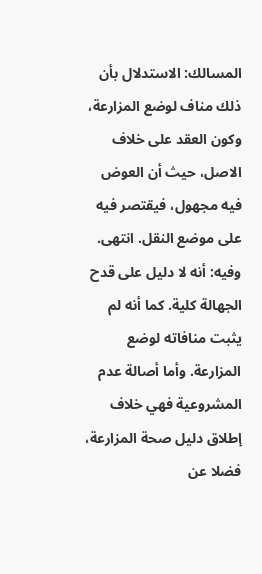المسالك: الاستدلال بأن ذلك مناف لوضع المزارعة، وكون العقد على خلاف الاصل، حيث أن العوض فيه مجهول، فيقتصر فيه على موضع النقل. انتهى. وفيه: أنه لا دليل على قدح الجهالة كلية. كما أنه لم يثبت منافاته لوضع المزارعة. وأما أصالة عدم المشروعية فهي خلاف إطلاق دليل صحة المزارعة، فضلا عن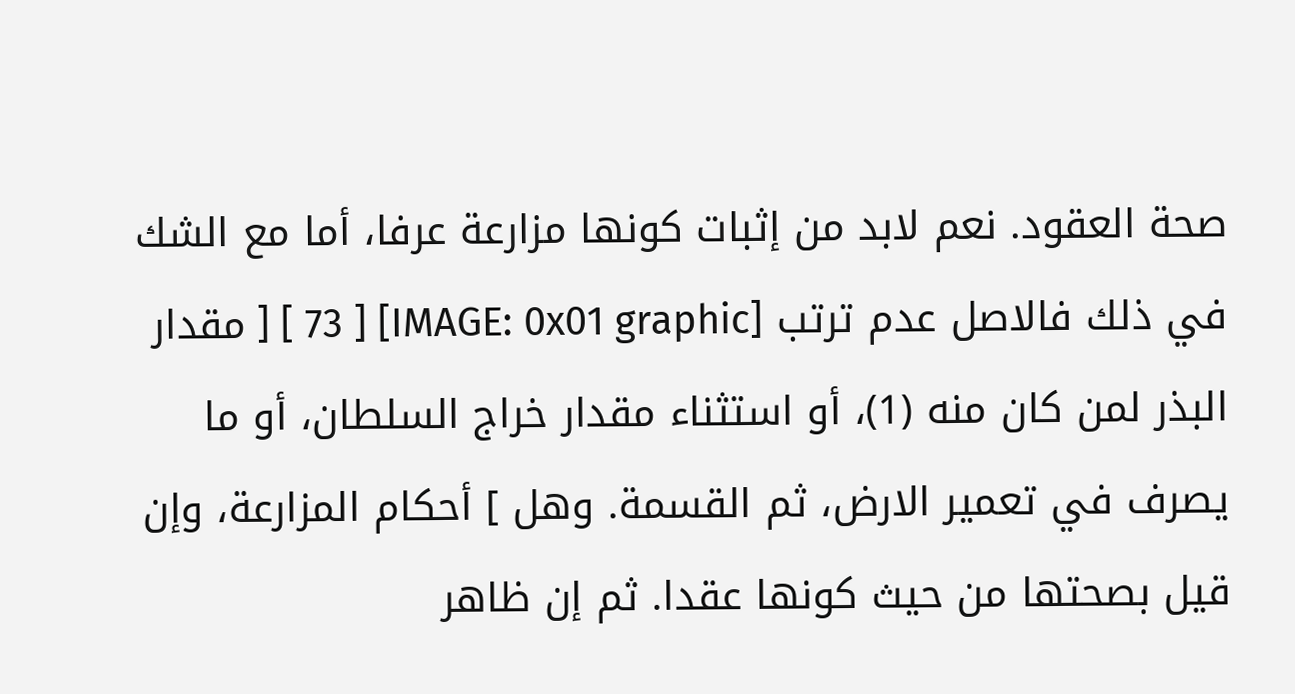صحة العقود. نعم لابد من إثبات كونها مزارعة عرفا، أما مع الشك في ذلك فالاصل عدم ترتب [IMAGE: 0x01 graphic] [ 73 ] [ مقدار البذر لمن كان منه (1)، أو استثناء مقدار خراج السلطان، أو ما يصرف في تعمير الارض، ثم القسمة. وهل ] أحكام المزارعة، وإن قيل بصحتها من حيث كونها عقدا. ثم إن ظاهر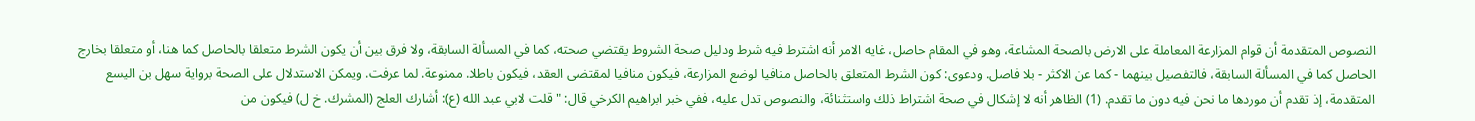النصوص المتقدمة أن قوام المزارعة المعاملة على الارض بالصحة المشاعة، وهو في المقام حاصل، غايه الامر أنه اشترط فيه شرط ودليل صحة الشروط يقتضي صحته، كما في المسألة السابقة، ولا فرق بين أن يكون الشرط متعلقا بالحاصل كما هنا، أو متعلقا بخارج الحاصل كما في المسألة السابقة، فالتفصيل بينهما - كما عن الاكثر - بلا فاصل. ودعوى: كون الشرط المتعلق بالحاصل منافيا لوضع المزارعة، فيكون منافيا لمقتضى العقد، فيكون باطلا. ممنوعة. لما عرفت. ويمكن الاستدلال على الصحة برواية سهل بن اليسع المتقدمة، إذ تقدم أن موردها ما نحن فيه دون ما تقدم. (1) الظاهر أنه لا إشكال في صحة اشتراط ذلك واستثنائة، والنصوص تدل عليه، ففي خبر ابراهيم الكرخي قال: " قلت لابي عبد الله (ع): أشارك العلج (المشرك. خ ل) فيكون من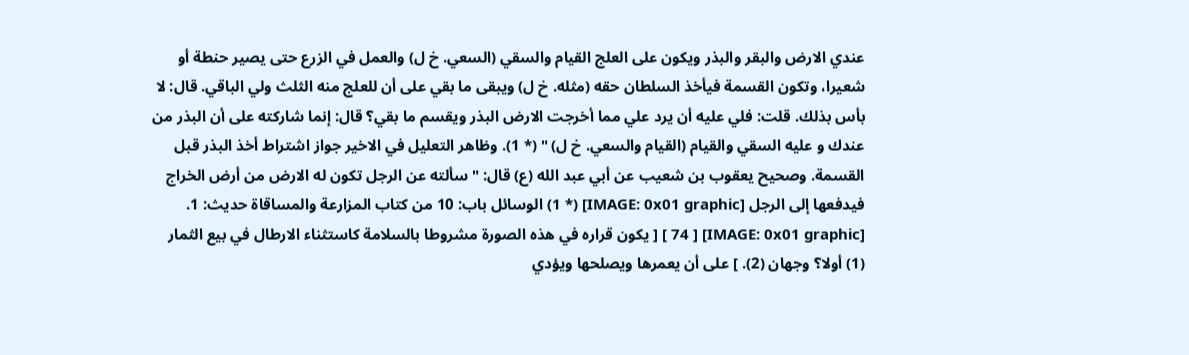عندي الارض والبقر والبذر ويكون على العلج القيام والسقي (السعي. خ ل) والعمل في الزرع حتى يصير حنطة أو شعيرا، وتكون القسمة فيأخذ السلطان حقه (مثله. خ ل) ويبقى ما بقي على أن للعلج منه الثلث ولي الباقي. قال: لا بأس بذلك. قلت: فلي عليه أن يرد علي مما أخرجت الارض البذر ويقسم ما بقي؟ قال: إنما شاركته على أن البذر من عندك و عليه السقي والقيام (القيام والسعي. خ ل) " (* 1). وظاهر التعليل في الاخير جواز اشتراط أخذ البذر قبل القسمة. وصحيح يعقوب بن شعيب عن أبي عبد الله (ع) قال: " سألته عن الرجل تكون له الارض من أرض الخراج فيدفعها إلى الرجل [IMAGE: 0x01 graphic] (* 1) الوسائل باب: 10 من كتاب المزارعة والمساقاة حديث: 1. [IMAGE: 0x01 graphic] [ 74 ] [ يكون قراره في هذه الصورة مشروطا بالسلامة كاستثناء الارطال في بيع الثمار (1) أولا؟ وجهان (2). ] على أن يعمرها ويصلحها ويؤدي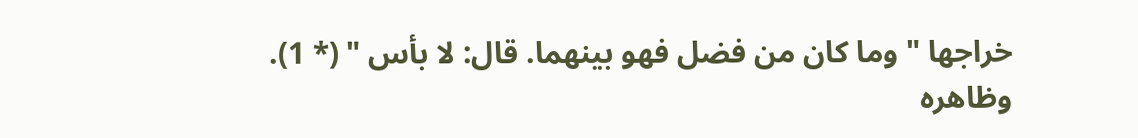خراجها " وما كان من فضل فهو بينهما. قال: لا بأس " (* 1). وظاهره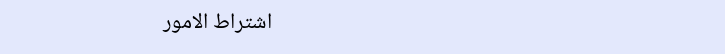اشتراط الامور